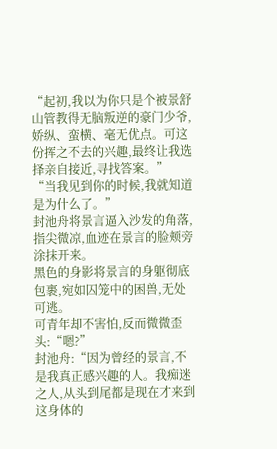“起初,我以为你只是个被景舒山管教得无脑叛逆的豪门少爷,娇纵、蛮横、毫无优点。可这份挥之不去的兴趣,最终让我选择亲自接近,寻找答案。”
“当我见到你的时候,我就知道是为什么了。”
封池舟将景言逼入沙发的角落,指尖微凉,血迹在景言的脸颊旁涂抹开来。
黑色的身影将景言的身躯彻底包裹,宛如囚笼中的困兽,无处可逃。
可青年却不害怕,反而微微歪头:“嗯?”
封池舟:“因为曾经的景言,不是我真正感兴趣的人。我痴迷之人,从头到尾都是现在才来到这身体的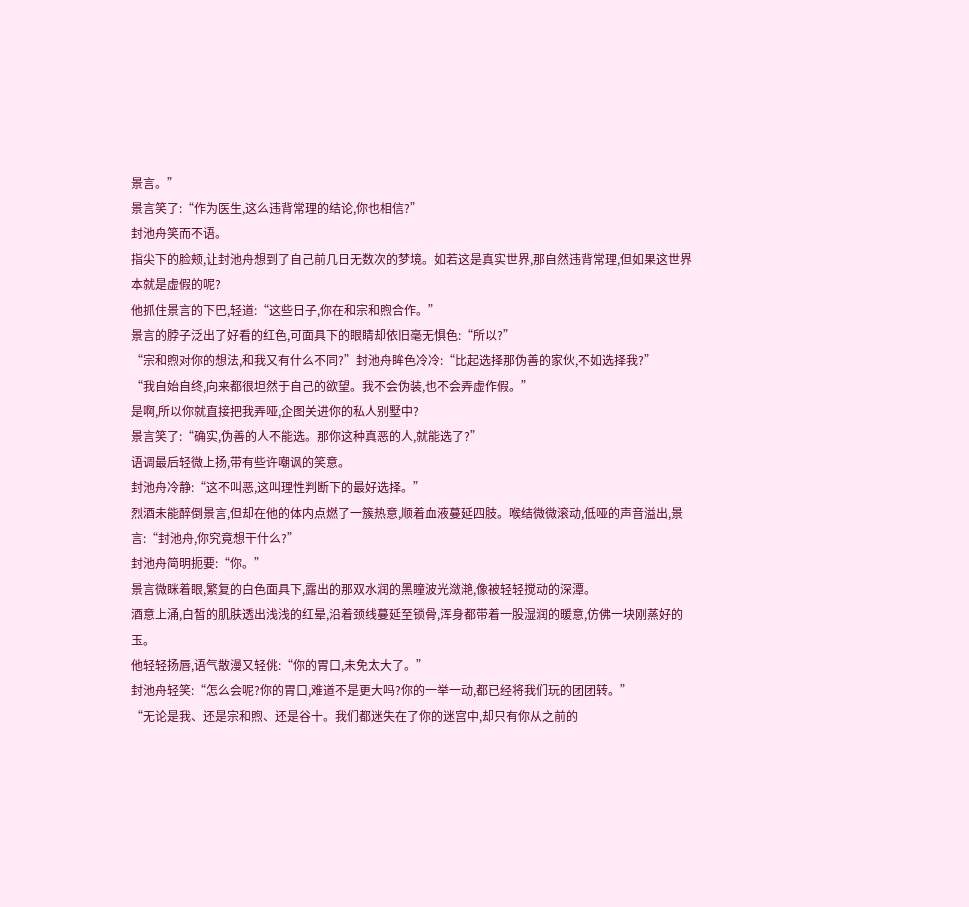景言。”
景言笑了:“作为医生,这么违背常理的结论,你也相信?”
封池舟笑而不语。
指尖下的脸颊,让封池舟想到了自己前几日无数次的梦境。如若这是真实世界,那自然违背常理,但如果这世界本就是虚假的呢?
他抓住景言的下巴,轻道:“这些日子,你在和宗和煦合作。”
景言的脖子泛出了好看的红色,可面具下的眼睛却依旧毫无惧色:“所以?”
“宗和煦对你的想法,和我又有什么不同?”封池舟眸色冷冷:“比起选择那伪善的家伙,不如选择我?”
“我自始自终,向来都很坦然于自己的欲望。我不会伪装,也不会弄虚作假。”
是啊,所以你就直接把我弄哑,企图关进你的私人别墅中?
景言笑了:“确实,伪善的人不能选。那你这种真恶的人,就能选了?”
语调最后轻微上扬,带有些许嘲讽的笑意。
封池舟冷静:“这不叫恶,这叫理性判断下的最好选择。”
烈酒未能醉倒景言,但却在他的体内点燃了一簇热意,顺着血液蔓延四肢。喉结微微滚动,低哑的声音溢出,景言:“封池舟,你究竟想干什么?”
封池舟简明扼要:“你。”
景言微眯着眼,繁复的白色面具下,露出的那双水润的黑瞳波光潋滟,像被轻轻搅动的深潭。
酒意上涌,白皙的肌肤透出浅浅的红晕,沿着颈线蔓延至锁骨,浑身都带着一股湿润的暖意,仿佛一块刚蒸好的玉。
他轻轻扬唇,语气散漫又轻佻:“你的胃口,未免太大了。”
封池舟轻笑:“怎么会呢?你的胃口,难道不是更大吗?你的一举一动,都已经将我们玩的团团转。”
“无论是我、还是宗和煦、还是谷十。我们都迷失在了你的迷宫中,却只有你从之前的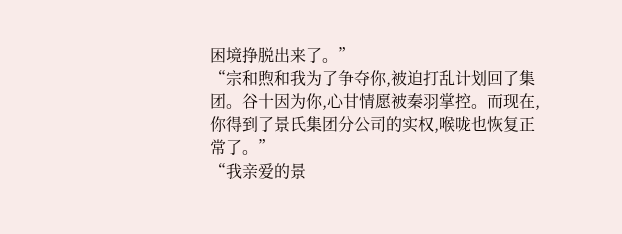困境挣脱出来了。”
“宗和煦和我为了争夺你,被迫打乱计划回了集团。谷十因为你,心甘情愿被秦羽掌控。而现在,你得到了景氏集团分公司的实权,喉咙也恢复正常了。”
“我亲爱的景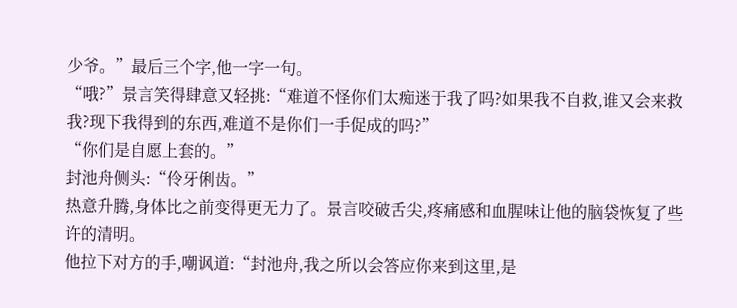少爷。”最后三个字,他一字一句。
“哦?”景言笑得肆意又轻挑:“难道不怪你们太痴迷于我了吗?如果我不自救,谁又会来救我?现下我得到的东西,难道不是你们一手促成的吗?”
“你们是自愿上套的。”
封池舟侧头:“伶牙俐齿。”
热意升腾,身体比之前变得更无力了。景言咬破舌尖,疼痛感和血腥味让他的脑袋恢复了些许的清明。
他拉下对方的手,嘲讽道:“封池舟,我之所以会答应你来到这里,是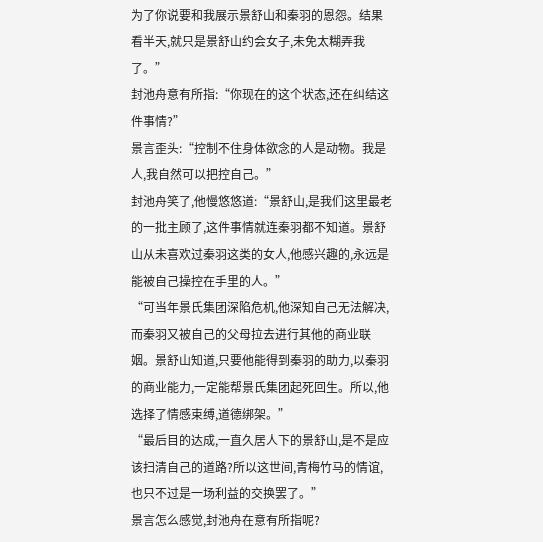为了你说要和我展示景舒山和秦羽的恩怨。结果看半天,就只是景舒山约会女子,未免太糊弄我了。”
封池舟意有所指:“你现在的这个状态,还在纠结这件事情?”
景言歪头:“控制不住身体欲念的人是动物。我是人,我自然可以把控自己。”
封池舟笑了,他慢悠悠道:“景舒山,是我们这里最老的一批主顾了,这件事情就连秦羽都不知道。景舒山从未喜欢过秦羽这类的女人,他感兴趣的,永远是能被自己操控在手里的人。”
“可当年景氏集团深陷危机,他深知自己无法解决,而秦羽又被自己的父母拉去进行其他的商业联姻。景舒山知道,只要他能得到秦羽的助力,以秦羽的商业能力,一定能帮景氏集团起死回生。所以,他选择了情感束缚,道德绑架。”
“最后目的达成,一直久居人下的景舒山,是不是应该扫清自己的道路?所以这世间,青梅竹马的情谊,也只不过是一场利益的交换罢了。”
景言怎么感觉,封池舟在意有所指呢?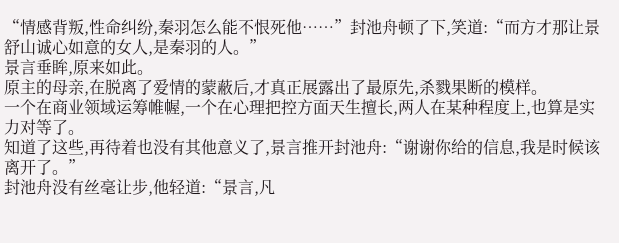“情感背叛,性命纠纷,秦羽怎么能不恨死他……”封池舟顿了下,笑道:“而方才那让景舒山诚心如意的女人,是秦羽的人。”
景言垂眸,原来如此。
原主的母亲,在脱离了爱情的蒙蔽后,才真正展露出了最原先,杀戮果断的模样。
一个在商业领域运筹帷幄,一个在心理把控方面天生擅长,两人在某种程度上,也算是实力对等了。
知道了这些,再待着也没有其他意义了,景言推开封池舟:“谢谢你给的信息,我是时候该离开了。”
封池舟没有丝毫让步,他轻道:“景言,凡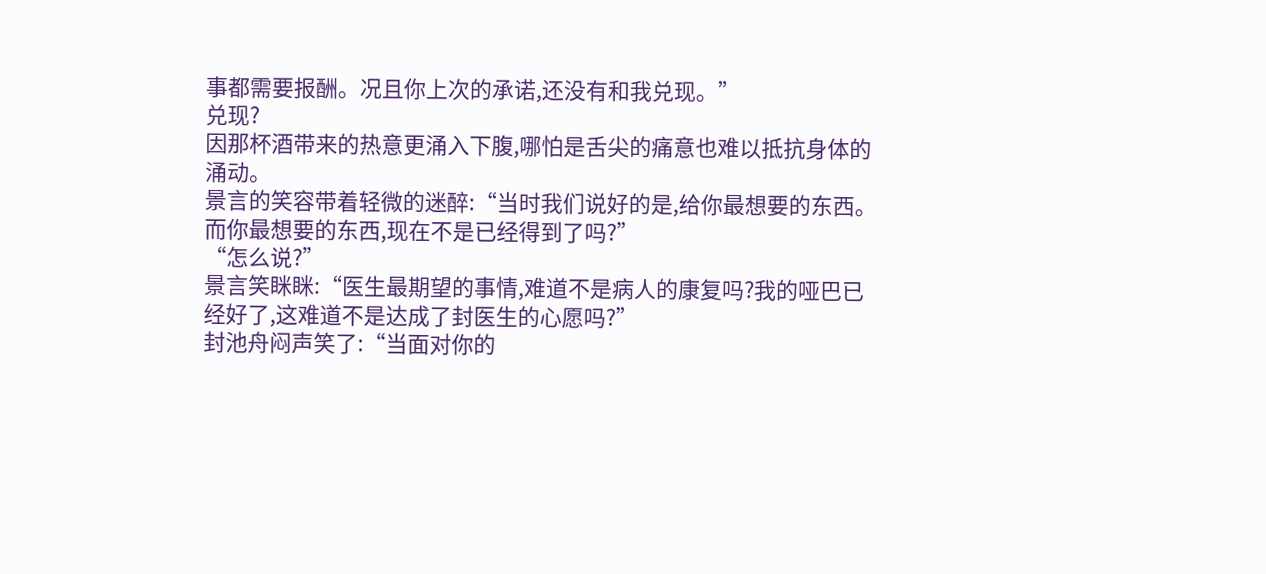事都需要报酬。况且你上次的承诺,还没有和我兑现。”
兑现?
因那杯酒带来的热意更涌入下腹,哪怕是舌尖的痛意也难以抵抗身体的涌动。
景言的笑容带着轻微的迷醉:“当时我们说好的是,给你最想要的东西。而你最想要的东西,现在不是已经得到了吗?”
“怎么说?”
景言笑眯眯:“医生最期望的事情,难道不是病人的康复吗?我的哑巴已经好了,这难道不是达成了封医生的心愿吗?”
封池舟闷声笑了:“当面对你的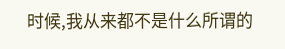时候,我从来都不是什么所谓的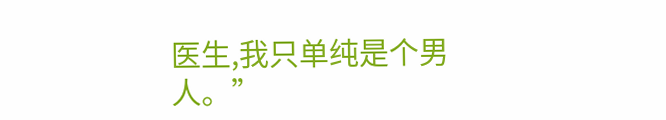医生,我只单纯是个男人。”